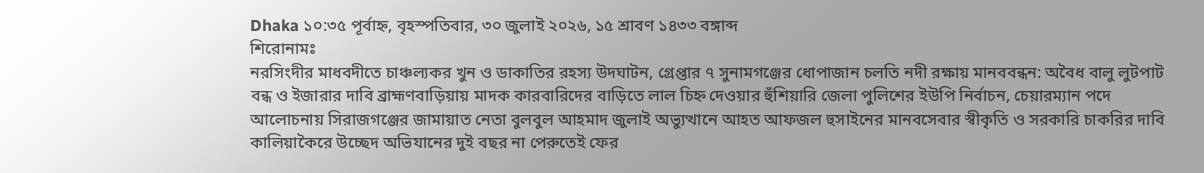Dhaka ১০:৩৫ পূর্বাহ্ন, বৃহস্পতিবার, ৩০ জুলাই ২০২৬, ১৫ শ্রাবণ ১৪৩৩ বঙ্গাব্দ
শিরোনামঃ
নরসিংদীর মাধবদীতে চাঞ্চল্যকর খুন ও ডাকাতির রহস্য উদঘাটন, গ্রেপ্তার ৭ সুনামগঞ্জের ধোপাজান চলতি নদী রক্ষায় মানববন্ধন: অবৈধ বালু লুটপাট বন্ধ ও ইজারার দাবি ব্রাহ্মণবাড়িয়ায় মাদক কারবারিদের বাড়িতে লাল চিহ্ন দেওয়ার হুঁশিয়ারি জেলা পুলিশের ইউপি নির্বাচন, চেয়ারম্যান পদে আলোচনায় সিরাজগঞ্জের জামায়াত নেতা বুলবুল আহমাদ জুলাই অভ্যুত্থানে আহত আফজল হুসাইনের মানবসেবার স্বীকৃতি ও সরকারি চাকরির দাবি কালিয়াকৈরে উচ্ছেদ অভিযানের দুই বছর না পেরুতেই ফের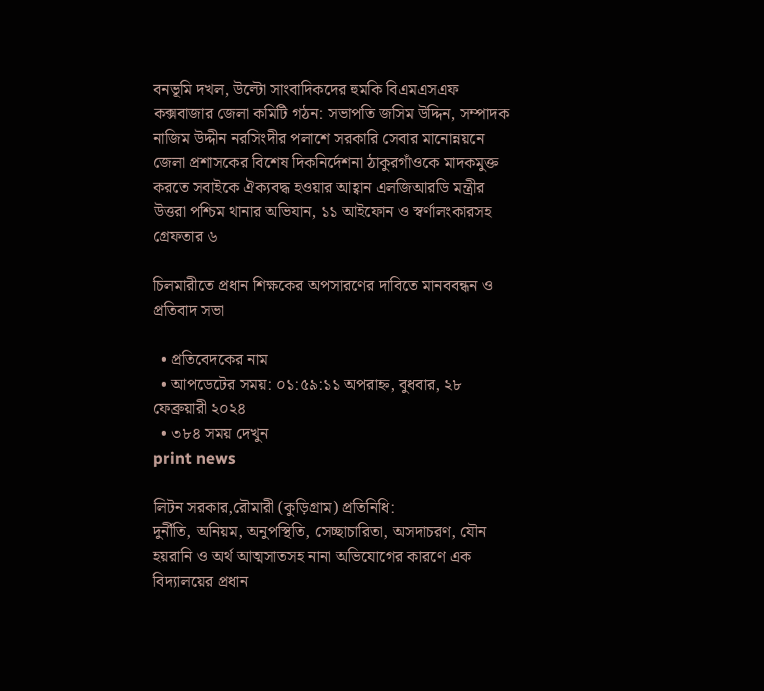বনভূমি দখল, উল্টো সাংবাদিকদের হুমকি বিএমএসএফ কক্সবাজার জেলা কমিটি গঠন: সভাপতি জসিম উদ্দিন, সম্পাদক নাজিম উদ্দীন নরসিংদীর পলাশে সরকারি সেবার মানোন্নয়নে জেলা প্রশাসকের বিশেষ দিকনির্দেশনা ঠাকুরগাঁওকে মাদকমুক্ত করতে সবাইকে ঐক্যবদ্ধ হওয়ার আহ্বান এলজিআরডি মন্ত্রীর উত্তরা পশ্চিম থানার অভিযান, ১১ আইফোন ও স্বর্ণালংকারসহ গ্রেফতার ৬

চিলমারীতে প্রধান শিক্ষকের অপসারণের দাবিতে মানববন্ধন ও প্রতিবাদ সভা

  • প্রতিবেদকের নাম
  • আপডেটের সময়: ০১:৫৯:১১ অপরাহ্ন, বুধবার, ২৮ ফেব্রুয়ারী ২০২৪
  • ৩৮৪ সময় দেখুন
print news

লিটন সরকার,রৌমারী (কুড়িগ্রাম) প্রতিনিধি:
দুর্নীতি, অনিয়ম, অনুপস্থিতি, সেচ্ছাচারিতা, অসদাচরণ, যৌন হয়রানি ও অর্থ আত্মসাতসহ নানা অভিযোগের কারণে এক বিদ্যালয়ের প্রধান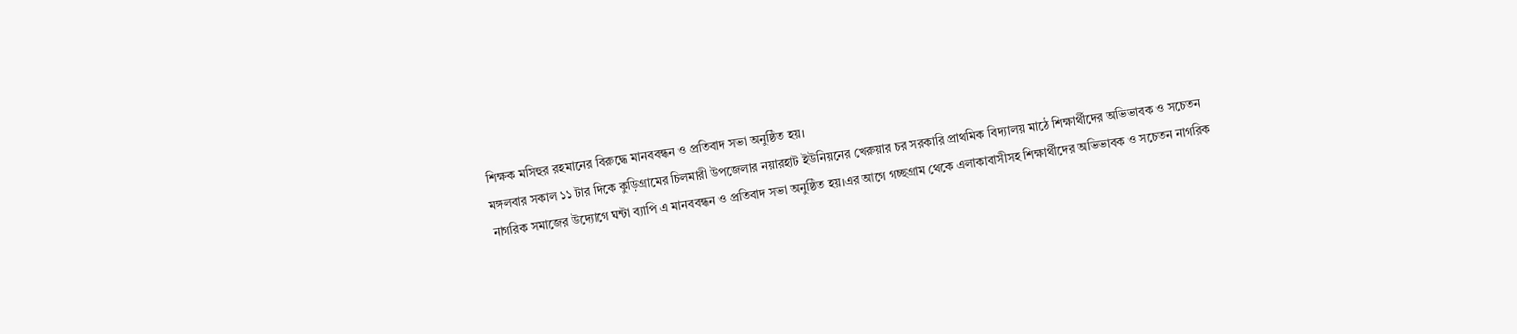শিক্ষক মসিহুর রহমানের বিরুদ্ধে মানববন্ধন ও প্রতিবাদ সভা অনুষ্ঠিত হয়।
মঙ্গলবার সকাল ১১ টার দিকে কুড়িগ্রামের চিলমারী উপজেলার নয়ারহাট ইউনিয়নের খেরুয়ার চর সরকারি প্রাথমিক বিদ্যালয় মাঠে শিক্ষার্থীদের অভিভাবক ও সচেতন নাগরিক সমাজের উদ্যোগে ঘন্টা ব্যাপি এ মানববন্ধন ও প্রতিবাদ সভা অনুষ্ঠিত হয়।এর আগে গচ্ছগ্রাম থেকে এলাকাবাসীসহ শিক্ষার্থীদের অভিভাবক ও সচেতন নাগরিক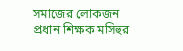সমাজের লোকজন প্রধান শিক্ষক মসিহুর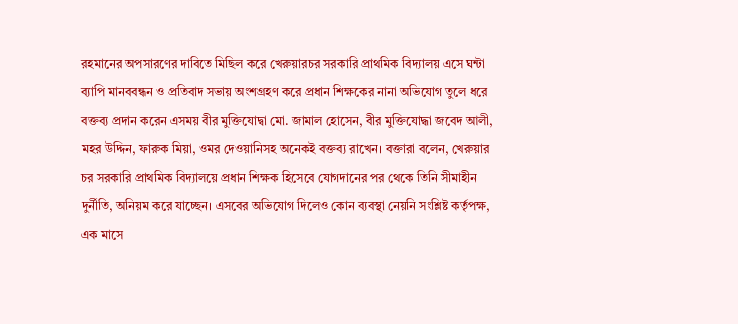রহমানের অপসারণের দাবিতে মিছিল করে খেরুয়ারচর সরকারি প্রাথমিক বিদ্যালয় এসে ঘন্টা ব্যাপি মানববন্ধন ও প্রতিবাদ সভায় অংশগ্রহণ করে প্রধান শিক্ষকের নানা অভিযোগ তুলে ধরে বক্তব্য প্রদান করেন এসময় বীর মুক্তিযোদ্বা মো. জামাল হোসেন, বীর মুক্তিযোদ্ধা জবেদ আলী, মহর উদ্দিন, ফারুক মিয়া, ওমর দেওয়ানিসহ অনেকই বক্তব্য রাখেন। বক্তারা বলেন, খেরুয়ার চর সরকারি প্রাথমিক বিদ্যালয়ে প্রধান শিক্ষক হিসেবে যোগদানের পর থেকে তিনি সীমাহীন দুর্নীতি, অনিয়ম করে যাচ্ছেন। এসবের অভিযোগ দিলেও কোন ব্যবস্থা নেয়নি সংশ্লিষ্ট কর্তৃপক্ষ, এক মাসে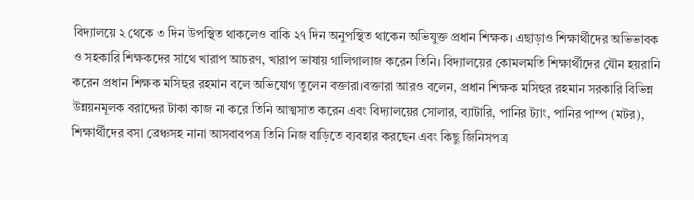বিদ্যালয়ে ২ থেকে ৩ দিন উপস্থিত থাকলেও বাকি ২৭ দিন অনুপস্থিত থাকেন অভিযুক্ত প্রধান শিক্ষক। এছাড়াও শিক্ষার্থীদের অভিভাবক ও সহকারি শিক্ষকদের সাথে খারাপ আচরণ, খারাপ ভাষায় গালিগালাজ করেন তিনি। বিদ্যালয়ের কোমলমতি শিক্ষার্থীদের যৌন হয়রানি করেন প্রধান শিক্ষক মসিহুর রহমান বলে অভিযোগ তুলেন বক্তারা।বক্তারা আরও বলেন, প্রধান শিক্ষক মসিহুর রহমান সরকারি বিভিন্ন উন্নয়নমূলক বরাদ্দের টাকা কাজ না করে তিনি আত্মসাত করেন এবং বিদ্যালয়ের সোলার, ব্যাটারি, পানির ট্যাং, পানির পাম্প (মটর), শিক্ষার্থীদের বসা ব্রেঞ্চসহ নানা আসবাবপত্র তিনি নিজ বাড়িতে ব্যবহার করছেন এবং কিছু জিনিসপত্র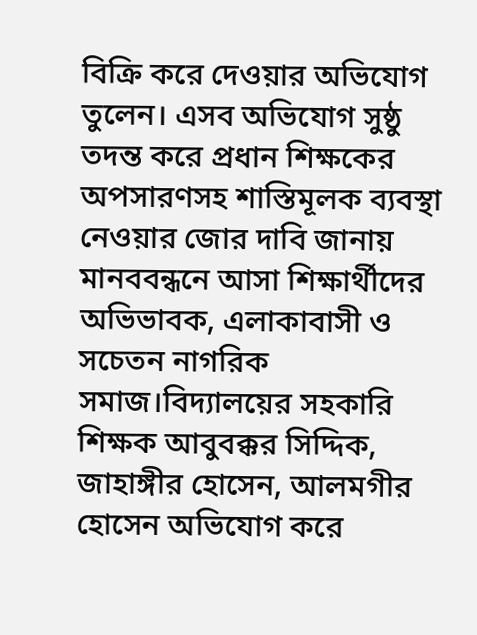বিক্রি করে দেওয়ার অভিযোগ তুলেন। এসব অভিযোগ সুষ্ঠু তদন্ত করে প্রধান শিক্ষকের অপসারণসহ শাস্তিমূলক ব্যবস্থা নেওয়ার জোর দাবি জানায় মানববন্ধনে আসা শিক্ষার্থীদের অভিভাবক, এলাকাবাসী ও সচেতন নাগরিক সমাজ।বিদ্যালয়ের সহকারি শিক্ষক আবুবক্কর সিদ্দিক, জাহাঙ্গীর হোসেন, আলমগীর হোসেন অভিযোগ করে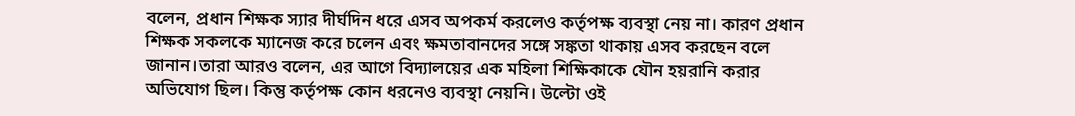বলেন, প্রধান শিক্ষক স্যার দীর্ঘদিন ধরে এসব অপকর্ম করলেও কর্তৃপক্ষ ব্যবস্থা নেয় না। কারণ প্রধান শিক্ষক সকলকে ম্যানেজ করে চলেন এবং ক্ষমতাবানদের সঙ্গে সঙ্কতা থাকায় এসব করছেন বলে জানান।তারা আরও বলেন, এর আগে বিদ্যালয়ের এক মহিলা শিক্ষিকাকে যৌন হয়রানি করার অভিযোগ ছিল। কিন্তু কর্তৃপক্ষ কোন ধরনেও ব্যবস্থা নেয়নি। উল্টো ওই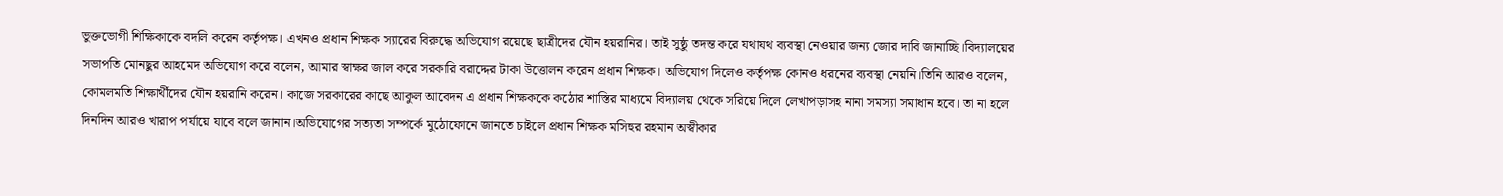ভুক্তভোগী শিক্ষিকাকে বদলি করেন কর্তৃপক্ষ। এখনও প্রধান শিক্ষক স্যারের বিরুদ্ধে অভিযোগ রয়েছে ছাত্রীদের যৌন হয়রানির। তাই সুষ্ঠু তদন্ত করে যথাযথ ব্যবস্থা নেওয়ার জন্য জোর দাবি জানাচ্ছি।বিদ্যালয়ের সভাপতি মোনছুর আহমেদ অভিযোগ করে বলেন, আমার স্বাক্ষর জাল করে সরকারি বরাদ্দের টাকা উত্তোলন করেন প্রধান শিক্ষক। অভিযোগ দিলেও কর্তৃপক্ষ কোনও ধরনের ব্যবস্থা নেয়নি।তিনি আরও বলেন, কোমলমতি শিক্ষার্থীদের যৌন হয়রানি করেন। কাজে সরকারের কাছে আকুল আবেদন এ প্রধান শিক্ষককে কঠোর শাস্তির মাধ্যমে বিদ্যালয় থেকে সরিয়ে দিলে লেখাপড়াসহ নানা সমস্যা সমাধান হবে। তা না হলে দিনদিন আরও খারাপ পর্যায়ে যাবে বলে জানান।অভিযোগের সত্যতা সম্পর্কে মুঠোফোনে জানতে চাইলে প্রধান শিক্ষক মসিহুর রহমান অস্বীকার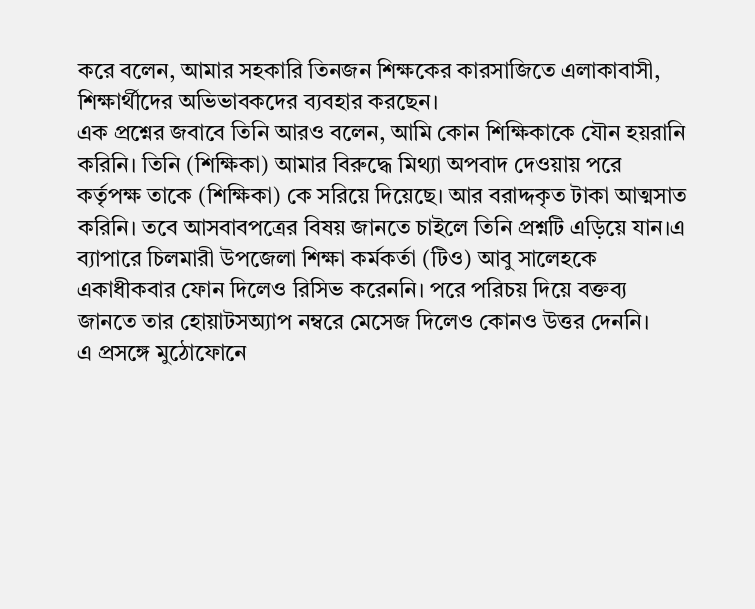করে বলেন, আমার সহকারি তিনজন শিক্ষকের কারসাজিতে এলাকাবাসী, শিক্ষার্থীদের অভিভাবকদের ব্যবহার করছেন।
এক প্রশ্নের জবাবে তিনি আরও বলেন, আমি কোন শিক্ষিকাকে যৌন হয়রানি করিনি। তিনি (শিক্ষিকা) আমার বিরুদ্ধে মিথ্যা অপবাদ দেওয়ায় পরে কর্তৃপক্ষ তাকে (শিক্ষিকা) কে সরিয়ে দিয়েছে। আর বরাদ্দকৃত টাকা আত্মসাত করিনি। তবে আসবাবপত্রের বিষয় জানতে চাইলে তিনি প্রশ্নটি এড়িয়ে যান।এ ব্যাপারে চিলমারী উপজেলা শিক্ষা কর্মকর্তা (টিও) আবু সালেহকে একাধীকবার ফোন দিলেও রিসিভ করেননি। পরে পরিচয় দিয়ে বক্তব্য জানতে তার হোয়াটসঅ্যাপ নম্বরে মেসেজ দিলেও কোনও উত্তর দেননি।
এ প্রসঙ্গে মুঠোফোনে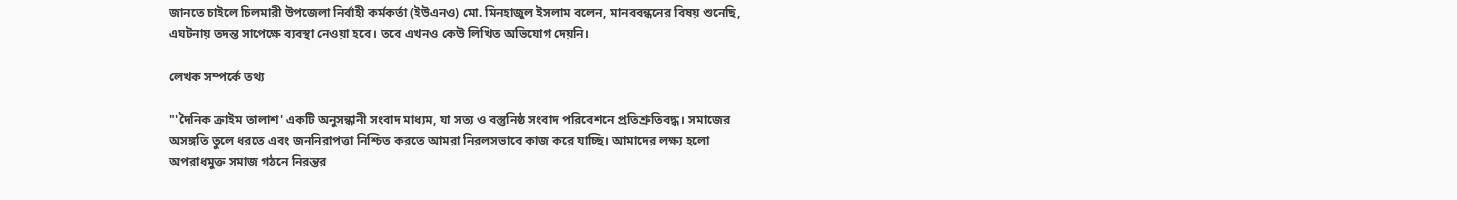জানতে চাইলে চিলমারী উপজেলা নির্বাহী কর্মকর্তা (ইউএনও) মো. মিনহাজুল ইসলাম বলেন, মানববন্ধনের বিষয় শুনেছি, এঘটনায় তদন্ত সাপেক্ষে ব্যবস্থা নেওয়া হবে। তবে এখনও কেউ লিখিত অভিযোগ দেয়নি।

লেখক সম্পর্কে তথ্য

"'দৈনিক ক্রাইম তালাশ' একটি অনুসন্ধানী সংবাদ মাধ্যম, যা সত্য ও বস্তুনিষ্ঠ সংবাদ পরিবেশনে প্রতিশ্রুতিবদ্ধ। সমাজের অসঙ্গতি তুলে ধরতে এবং জননিরাপত্তা নিশ্চিত করতে আমরা নিরলসভাবে কাজ করে যাচ্ছি। আমাদের লক্ষ্য হলো অপরাধমুক্ত সমাজ গঠনে নিরন্তর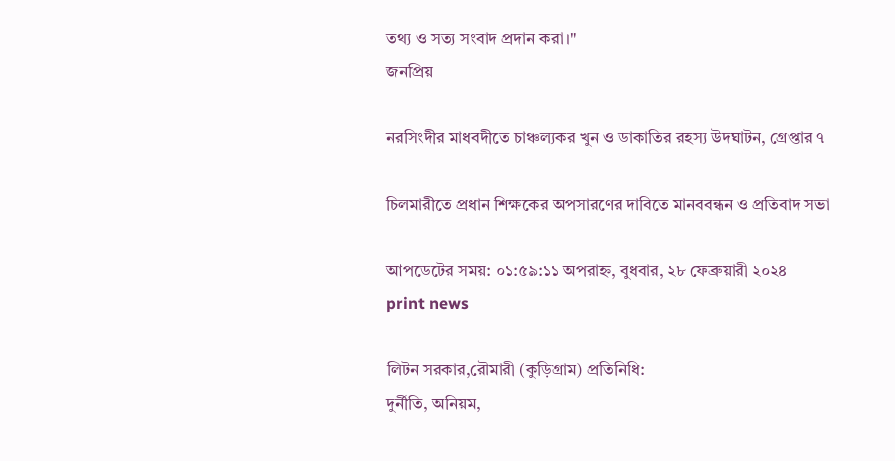তথ্য ও সত্য সংবাদ প্রদান করা।"
জনপ্রিয়

নরসিংদীর মাধবদীতে চাঞ্চল্যকর খুন ও ডাকাতির রহস্য উদঘাটন, গ্রেপ্তার ৭

চিলমারীতে প্রধান শিক্ষকের অপসারণের দাবিতে মানববন্ধন ও প্রতিবাদ সভা

আপডেটের সময়: ০১:৫৯:১১ অপরাহ্ন, বুধবার, ২৮ ফেব্রুয়ারী ২০২৪
print news

লিটন সরকার,রৌমারী (কুড়িগ্রাম) প্রতিনিধি:
দুর্নীতি, অনিয়ম,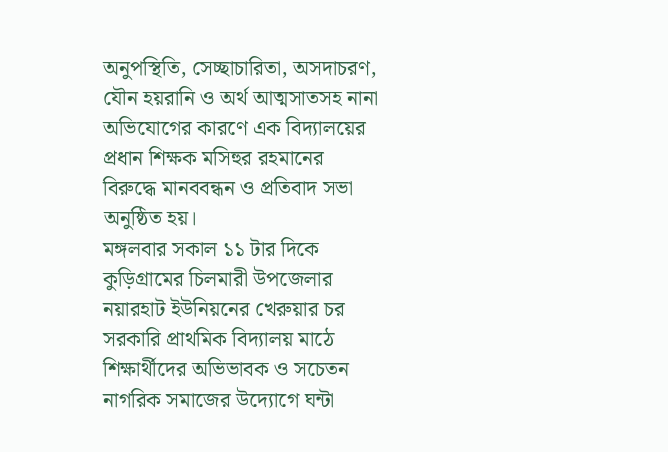অনুপস্থিতি, সেচ্ছাচারিতা, অসদাচরণ, যৌন হয়রানি ও অর্থ আত্মসাতসহ নানা অভিযোগের কারণে এক বিদ্যালয়ের প্রধান শিক্ষক মসিহুর রহমানের বিরুদ্ধে মানববন্ধন ও প্রতিবাদ সভা অনুষ্ঠিত হয়।
মঙ্গলবার সকাল ১১ টার দিকে কুড়িগ্রামের চিলমারী উপজেলার নয়ারহাট ইউনিয়নের খেরুয়ার চর সরকারি প্রাথমিক বিদ্যালয় মাঠে শিক্ষার্থীদের অভিভাবক ও সচেতন নাগরিক সমাজের উদ্যোগে ঘন্টা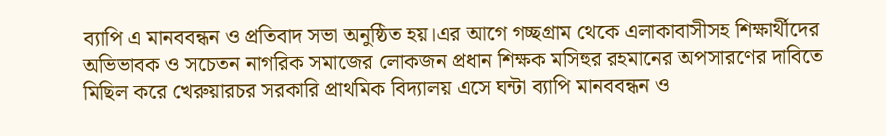ব্যাপি এ মানববন্ধন ও প্রতিবাদ সভা অনুষ্ঠিত হয়।এর আগে গচ্ছগ্রাম থেকে এলাকাবাসীসহ শিক্ষার্থীদের অভিভাবক ও সচেতন নাগরিক সমাজের লোকজন প্রধান শিক্ষক মসিহুর রহমানের অপসারণের দাবিতে মিছিল করে খেরুয়ারচর সরকারি প্রাথমিক বিদ্যালয় এসে ঘন্টা ব্যাপি মানববন্ধন ও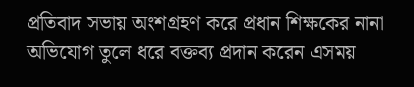প্রতিবাদ সভায় অংশগ্রহণ করে প্রধান শিক্ষকের নানা অভিযোগ তুলে ধরে বক্তব্য প্রদান করেন এসময়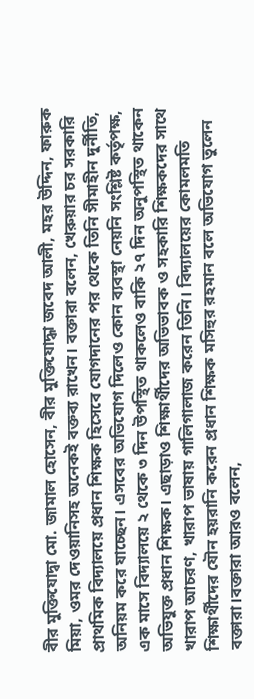বীর মুক্তিযোদ্বা মো. জামাল হোসেন, বীর মুক্তিযোদ্ধা জবেদ আলী, মহর উদ্দিন, ফারুক মিয়া, ওমর দেওয়ানিসহ অনেকই বক্তব্য রাখেন। বক্তারা বলেন, খেরুয়ার চর সরকারি প্রাথমিক বিদ্যালয়ে প্রধান শিক্ষক হিসেবে যোগদানের পর থেকে তিনি সীমাহীন দুর্নীতি, অনিয়ম করে যাচ্ছেন। এসবের অভিযোগ দিলেও কোন ব্যবস্থা নেয়নি সংশ্লিষ্ট কর্তৃপক্ষ, এক মাসে বিদ্যালয়ে ২ থেকে ৩ দিন উপস্থিত থাকলেও বাকি ২৭ দিন অনুপস্থিত থাকেন অভিযুক্ত প্রধান শিক্ষক। এছাড়াও শিক্ষার্থীদের অভিভাবক ও সহকারি শিক্ষকদের সাথে খারাপ আচরণ, খারাপ ভাষায় গালিগালাজ করেন তিনি। বিদ্যালয়ের কোমলমতি শিক্ষার্থীদের যৌন হয়রানি করেন প্রধান শিক্ষক মসিহুর রহমান বলে অভিযোগ তুলেন বক্তারা।বক্তারা আরও বলেন,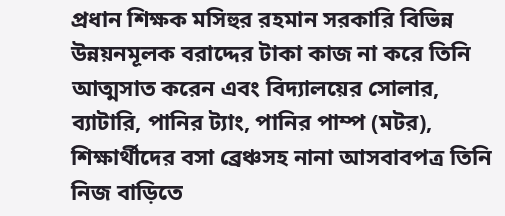প্রধান শিক্ষক মসিহুর রহমান সরকারি বিভিন্ন উন্নয়নমূলক বরাদ্দের টাকা কাজ না করে তিনি আত্মসাত করেন এবং বিদ্যালয়ের সোলার, ব্যাটারি, পানির ট্যাং, পানির পাম্প (মটর), শিক্ষার্থীদের বসা ব্রেঞ্চসহ নানা আসবাবপত্র তিনি নিজ বাড়িতে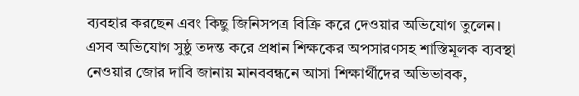ব্যবহার করছেন এবং কিছু জিনিসপত্র বিক্রি করে দেওয়ার অভিযোগ তুলেন। এসব অভিযোগ সুষ্ঠু তদন্ত করে প্রধান শিক্ষকের অপসারণসহ শাস্তিমূলক ব্যবস্থা নেওয়ার জোর দাবি জানায় মানববন্ধনে আসা শিক্ষার্থীদের অভিভাবক,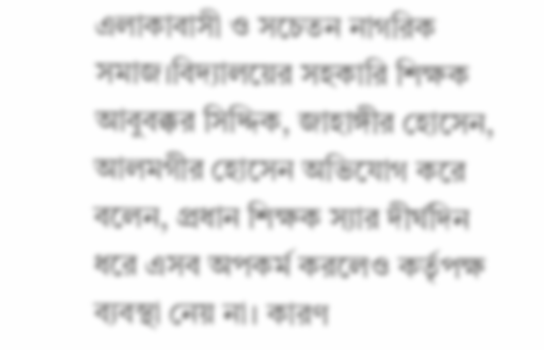এলাকাবাসী ও সচেতন নাগরিক সমাজ।বিদ্যালয়ের সহকারি শিক্ষক আবুবক্কর সিদ্দিক, জাহাঙ্গীর হোসেন, আলমগীর হোসেন অভিযোগ করে বলেন, প্রধান শিক্ষক স্যার দীর্ঘদিন ধরে এসব অপকর্ম করলেও কর্তৃপক্ষ ব্যবস্থা নেয় না। কারণ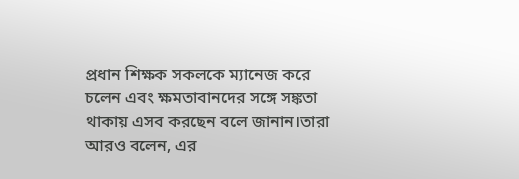প্রধান শিক্ষক সকলকে ম্যানেজ করে চলেন এবং ক্ষমতাবানদের সঙ্গে সঙ্কতা থাকায় এসব করছেন বলে জানান।তারা আরও বলেন, এর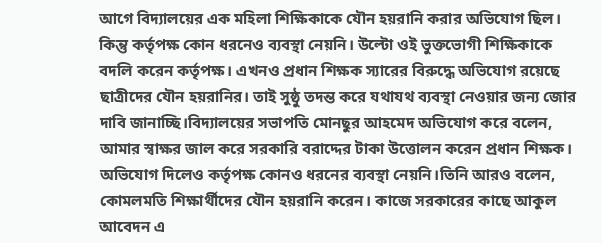আগে বিদ্যালয়ের এক মহিলা শিক্ষিকাকে যৌন হয়রানি করার অভিযোগ ছিল। কিন্তু কর্তৃপক্ষ কোন ধরনেও ব্যবস্থা নেয়নি। উল্টো ওই ভুক্তভোগী শিক্ষিকাকে বদলি করেন কর্তৃপক্ষ। এখনও প্রধান শিক্ষক স্যারের বিরুদ্ধে অভিযোগ রয়েছে ছাত্রীদের যৌন হয়রানির। তাই সুষ্ঠু তদন্ত করে যথাযথ ব্যবস্থা নেওয়ার জন্য জোর দাবি জানাচ্ছি।বিদ্যালয়ের সভাপতি মোনছুর আহমেদ অভিযোগ করে বলেন, আমার স্বাক্ষর জাল করে সরকারি বরাদ্দের টাকা উত্তোলন করেন প্রধান শিক্ষক। অভিযোগ দিলেও কর্তৃপক্ষ কোনও ধরনের ব্যবস্থা নেয়নি।তিনি আরও বলেন, কোমলমতি শিক্ষার্থীদের যৌন হয়রানি করেন। কাজে সরকারের কাছে আকুল আবেদন এ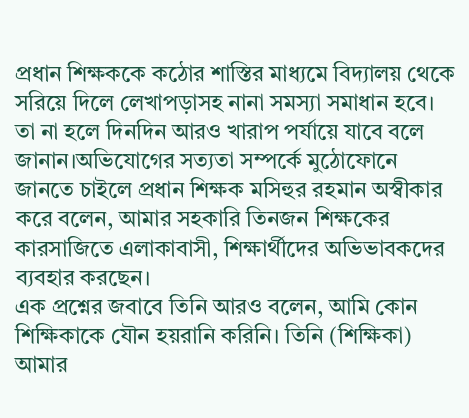প্রধান শিক্ষককে কঠোর শাস্তির মাধ্যমে বিদ্যালয় থেকে সরিয়ে দিলে লেখাপড়াসহ নানা সমস্যা সমাধান হবে। তা না হলে দিনদিন আরও খারাপ পর্যায়ে যাবে বলে জানান।অভিযোগের সত্যতা সম্পর্কে মুঠোফোনে জানতে চাইলে প্রধান শিক্ষক মসিহুর রহমান অস্বীকার করে বলেন, আমার সহকারি তিনজন শিক্ষকের কারসাজিতে এলাকাবাসী, শিক্ষার্থীদের অভিভাবকদের ব্যবহার করছেন।
এক প্রশ্নের জবাবে তিনি আরও বলেন, আমি কোন শিক্ষিকাকে যৌন হয়রানি করিনি। তিনি (শিক্ষিকা) আমার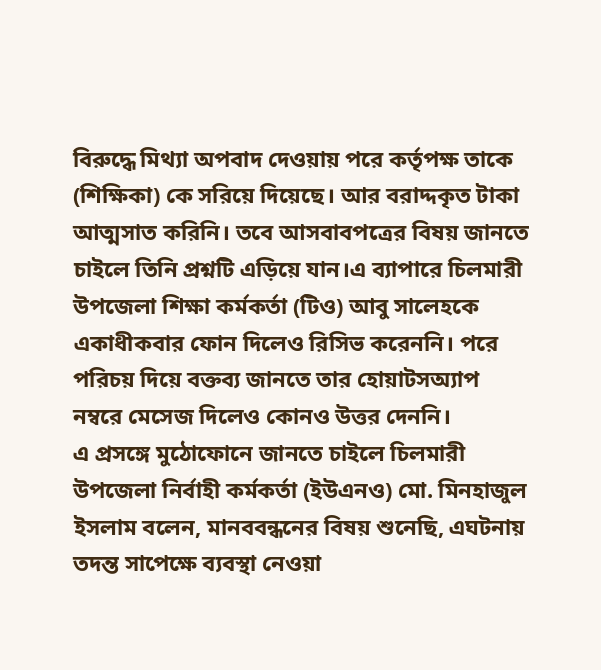বিরুদ্ধে মিথ্যা অপবাদ দেওয়ায় পরে কর্তৃপক্ষ তাকে (শিক্ষিকা) কে সরিয়ে দিয়েছে। আর বরাদ্দকৃত টাকা আত্মসাত করিনি। তবে আসবাবপত্রের বিষয় জানতে চাইলে তিনি প্রশ্নটি এড়িয়ে যান।এ ব্যাপারে চিলমারী উপজেলা শিক্ষা কর্মকর্তা (টিও) আবু সালেহকে একাধীকবার ফোন দিলেও রিসিভ করেননি। পরে পরিচয় দিয়ে বক্তব্য জানতে তার হোয়াটসঅ্যাপ নম্বরে মেসেজ দিলেও কোনও উত্তর দেননি।
এ প্রসঙ্গে মুঠোফোনে জানতে চাইলে চিলমারী উপজেলা নির্বাহী কর্মকর্তা (ইউএনও) মো. মিনহাজুল ইসলাম বলেন, মানববন্ধনের বিষয় শুনেছি, এঘটনায় তদন্ত সাপেক্ষে ব্যবস্থা নেওয়া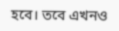হবে। তবে এখনও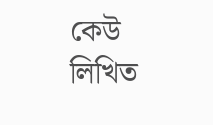কেউ লিখিত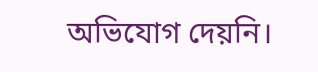অভিযোগ দেয়নি।